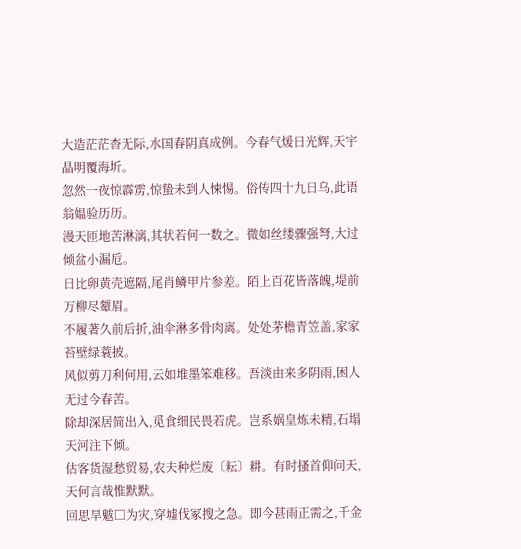大造茫茫杳无际,水国春阴真成例。今春气煖日光辉,天宇晶明覆海圻。
忽然一夜惊霹雳,惊蛰未到人悚惕。俗传四十九日乌,此语翁媪验历历。
漫天匝地苦淋漓,其状若何一数之。微如丝缕骤强弩,大过倾盆小漏卮。
日比卵黄壳遮隔,尾肖鳞甲片参差。陌上百花皆落魄,堤前万柳尽颦眉。
不履著久前后折,油伞淋多骨肉离。处处茅檐青笠盖,家家苔壁绿蓑披。
风似剪刀利何用,云如堆墨笨难移。吾淡由来多阴雨,困人无过今春苦。
除却深居简出入,觅食细民畏若虎。岂系娲皇炼未精,石塌天河注下倾。
估客货湿愁贸易,农夫种烂废〔耘〕耕。有时搔首仰问天,天何言哉惟默默。
回思旱魃□为灾,穿墟伐冢搜之急。即今甚雨正需之,千金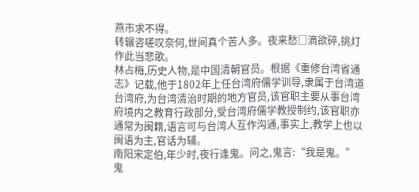燕市求不得。
转辗咨嗟叹奈何,世间真个苦人多。夜来愁□滴欲碎,挑灯作此当悲歌。
林占梅,历史人物,是中国清朝官员。根据《重修台湾省通志》记载,他于1802年上任台湾府儒学训导,隶属于台湾道台湾府,为台湾清治时期的地方官员,该官职主要从事台湾府境内之教育行政部分,受台湾府儒学教授制约,该官职亦通常为闽籍,语言可与台湾人互作沟通,事实上,教学上也以闽语为主,官话为辅。
南阳宋定伯,年少时,夜行逢鬼。问之,鬼言:“我是鬼。”鬼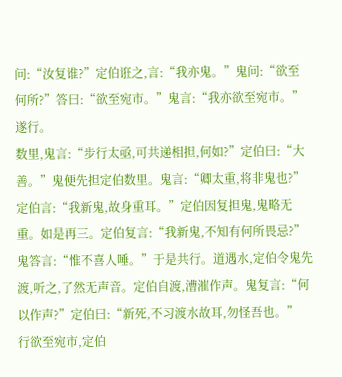问:“汝复谁?”定伯诳之,言:“我亦鬼。”鬼问:“欲至何所?”答曰:“欲至宛市。”鬼言:“我亦欲至宛市。”遂行。
数里,鬼言:“步行太亟,可共递相担,何如?”定伯曰:“大善。”鬼便先担定伯数里。鬼言:“卿太重,将非鬼也?”定伯言:“我新鬼,故身重耳。”定伯因复担鬼,鬼略无重。如是再三。定伯复言:“我新鬼,不知有何所畏忌?”鬼答言:“惟不喜人唾。”于是共行。道遇水,定伯令鬼先渡,听之,了然无声音。定伯自渡,漕漼作声。鬼复言:“何以作声?”定伯曰:“新死,不习渡水故耳,勿怪吾也。”
行欲至宛市,定伯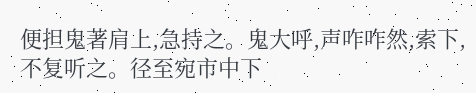便担鬼著肩上,急持之。鬼大呼,声咋咋然,索下,不复听之。径至宛市中下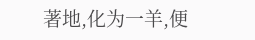著地,化为一羊,便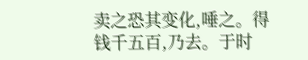卖之恐其变化,唾之。得钱千五百,乃去。于时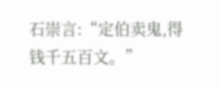石崇言:“定伯卖鬼,得钱千五百文。”